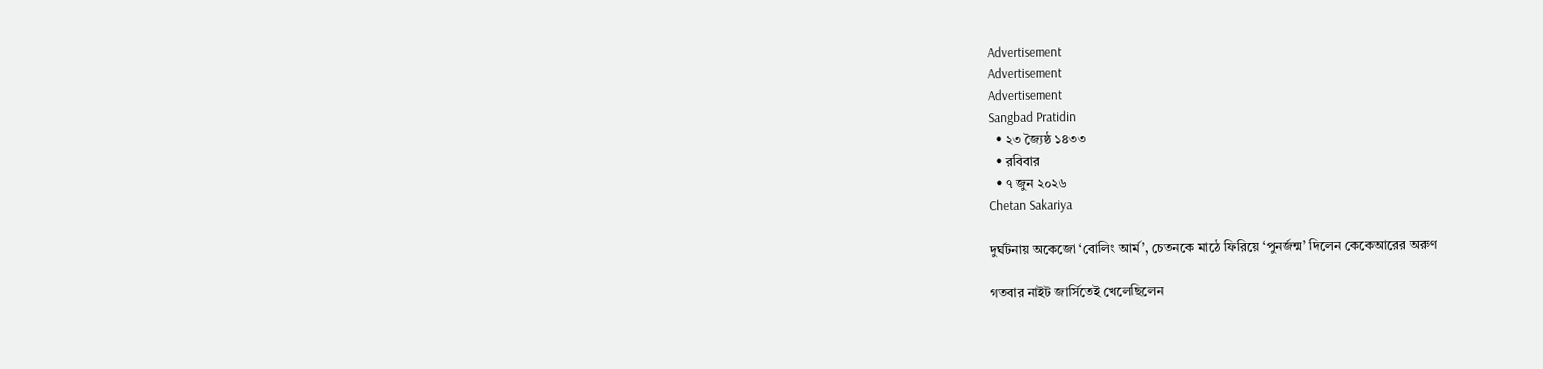Advertisement
Advertisement
Advertisement
Sangbad Pratidin
  • ২৩ জ্যৈষ্ঠ ১৪৩৩
  • রবিবার
  • ৭ জুন ২০২৬
Chetan Sakariya

দুর্ঘটনায় অকেজো ‘বোলিং আর্ম’, চেতনকে মাঠে ফিরিয়ে ‘পুনর্জন্ম’ দিলেন কেকেআরের অরুণ

গতবার নাইট জার্সিতেই খেলেছিলেন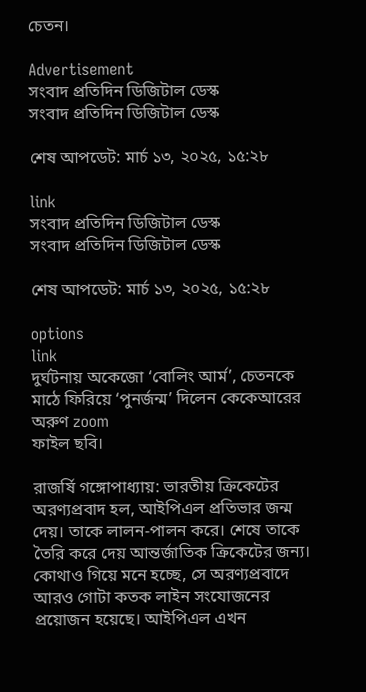চেতন।

Advertisement
সংবাদ প্রতিদিন ডিজিটাল ডেস্ক
সংবাদ প্রতিদিন ডিজিটাল ডেস্ক

শেষ আপডেট: মার্চ ১৩, ২০২৫, ১৫:২৮

link
সংবাদ প্রতিদিন ডিজিটাল ডেস্ক
সংবাদ প্রতিদিন ডিজিটাল ডেস্ক

শেষ আপডেট: মার্চ ১৩, ২০২৫, ১৫:২৮

options
link
দুর্ঘটনায় অকেজো ‘বোলিং আর্ম’, চেতনকে মাঠে ফিরিয়ে ‘পুনর্জন্ম’ দিলেন কেকেআরের অরুণ zoom
ফাইল ছবি।

রাজর্ষি গঙ্গোপাধ্যায়: ভারতীয় ক্রিকেটের অরণ‌্যপ্রবাদ হল, আইপিএল প্রতিভার জন্ম দেয়। তাকে লালন-পালন করে। শেষে তাকে তৈরি করে দেয় আন্তর্জাতিক ক্রিকেটের জন‌্য। কোথাও গিয়ে মনে হচ্ছে, সে অরণ‌্যপ্রবাদে আরও গোটা কতক লাইন সংযোজনের প্রয়োজন হয়েছে। আইপিএল এখন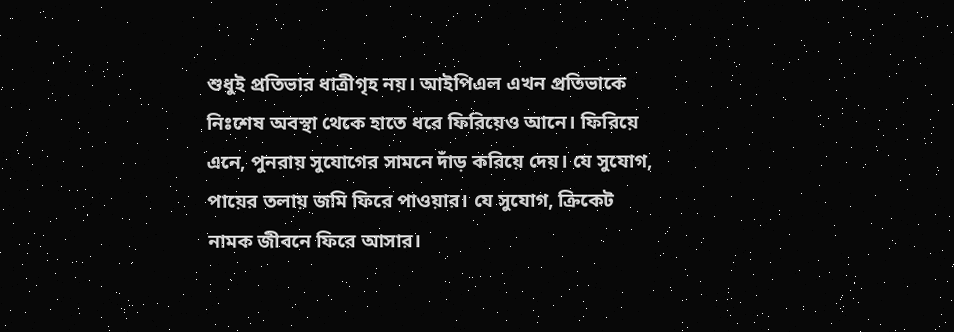শুধুই প্রতিভার ধাত্রীগৃহ নয়। আইপিএল এখন প্রতিভাকে নিঃশেষ অবস্থা থেকে হাতে ধরে ফিরিয়েও আনে। ফিরিয়ে এনে, পুনরায় সুযোগের সামনে দাঁড় করিয়ে দেয়। যে সুযোগ, পায়ের তলায় জমি ফিরে পাওয়ার। যে সুযোগ, ক্রিকেট নামক জীবনে ফিরে আসার।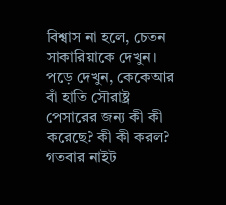বিশ্বাস না হলে, চেতন সাকারিয়াকে দেখুন। পড়ে দেখুন, কেকেআর বাঁ হাতি সৌরাষ্ট্র পেসারের জন‌্য কী কী করেছে? কী কী করল? গতবার নাইট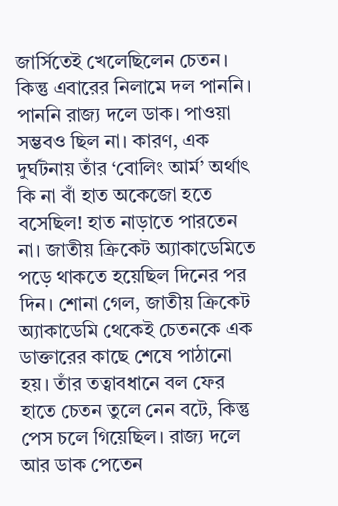জার্সিতেই খেলেছিলেন চেতন। কিন্তু এবারের নিলামে দল পাননি। পাননি রাজ‌্য দলে ডাক। পাওয়া সম্ভবও ছিল না। কারণ, এক দুর্ঘটনায় তাঁর ‘বোলিং আর্ম’ অর্থাৎ কি না বাঁ হাত অকেজো হতে বসেছিল! হাত নাড়াতে পারতেন না। জাতীয় ক্রিকেট অ‌্যাকাডেমিতে পড়ে থাকতে হয়েছিল দিনের পর দিন। শোনা গেল, জাতীয় ক্রিকেট অ‌্যাকাডেমি থেকেই চেতনকে এক ডাক্তারের কাছে শেষে পাঠানো হয়। তাঁর তত্বাবধানে বল ফের হাতে চেতন তুলে নেন বটে, কিন্তু পেস চলে গিয়েছিল। রাজ‌্য দলে আর ডাক পেতেন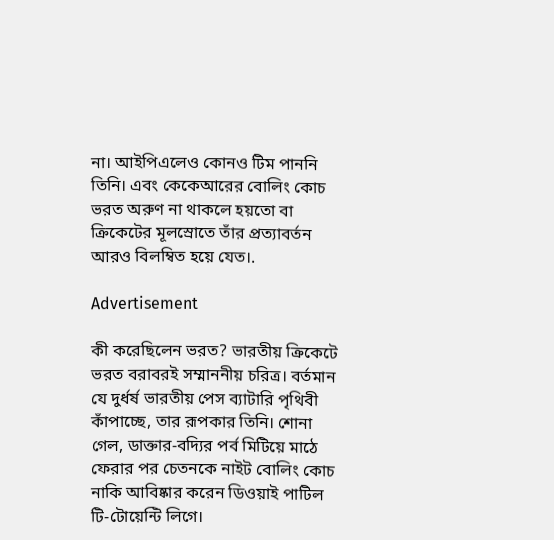না। আইপিএলেও কোনও টিম পাননি তিনি। এবং কেকেআরের বোলিং কোচ ভরত অরুণ না থাকলে হয়তো বা ক্রিকেটের মূলস্রোতে তাঁর প্রত‌্যাবর্তন আরও বিলম্বিত হয়ে যেত।.

Advertisement

কী করেছিলেন ভরত? ভারতীয় ক্রিকেটে ভরত বরাবরই সম্মাননীয় চরিত্র। বর্তমান যে দুর্ধর্ষ ভারতীয় পেস ব‌্যাটারি পৃথিবী কাঁপাচ্ছে, তার রূপকার তিনি। শোনা গেল, ডাক্তার-বদ‌্যির পর্ব মিটিয়ে মাঠে ফেরার পর চেতনকে নাইট বোলিং কোচ নাকি আবিষ্কার করেন ডিওয়াই পাটিল টি-টোয়েন্টি লিগে।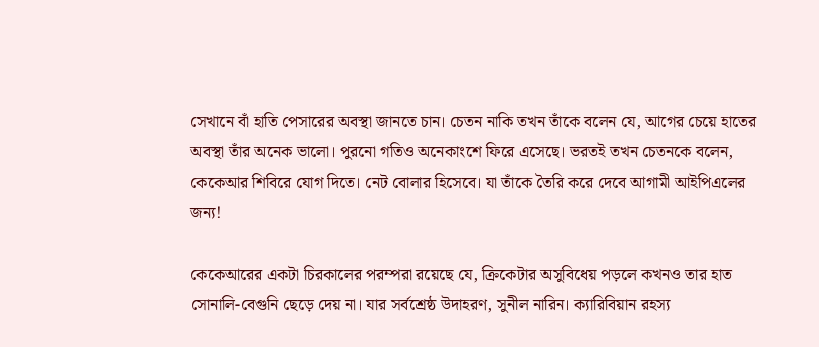সেখানে বাঁ হাতি পেসারের অবস্থা জানতে চান। চেতন নাকি তখন তাঁকে বলেন যে, আগের চেয়ে হাতের অবস্থা তাঁর অনেক ভালো। পুরনো গতিও অনেকাংশে ফিরে এসেছে। ভরতই তখন চেতনকে বলেন, কেকেআর শিবিরে যোগ দিতে। নেট বোলার হিসেবে। যা তাঁকে তৈরি করে দেবে আগামী আইপিএলের জন‌্য!

কেকেআরের একটা চিরকালের পরম্পরা রয়েছে যে, ক্রিকেটার অসুবিধেয় পড়লে কখনও তার হাত সোনালি-বেগুনি ছেড়ে দেয় না। যার সর্বশ্রেষ্ঠ উদাহরণ, সুনীল নারিন। ক‌্যারিবিয়ান রহস‌্য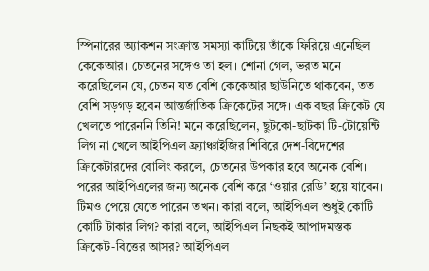স্পিনারের অ‌্যাকশন সংক্রান্ত সমস‌্যা কাটিয়ে তাঁকে ফিরিয়ে এনেছিল কেকেআর। চেতনের সঙ্গেও তা হল। শোনা গেল, ভরত মনে করেছিলেন যে, চেতন যত বেশি কেকেআর ছাউনিতে থাকবেন, তত বেশি সড়গড় হবেন আন্তর্জাতিক ক্রিকেটের সঙ্গে। এক বছর ক্রিকেট যে খেলতে পারেননি তিনি! মনে করেছিলেন, ছুটকো-ছাটকা টি-টোয়েন্টি লিগ না খেলে আইপিএল ফ্র্যাঞ্চাইজির শিবিরে দেশ-বিদেশের ক্রিকেটারদের বোলিং করলে, চেতনের উপকার হবে অনেক বেশি। পরের আইপিএলের জন‌্য অনেক বেশি করে ‘ওয়ার রেডি’ হয়ে যাবেন। টিমও পেয়ে যেতে পারেন তখন। কারা বলে, আইপিএল শুধুই কোটি কোটি টাকার লিগ? কারা বলে, আইপিএল নিছকই আপাদমস্তক ক্রিকেট-বিত্তের আসর? আইপিএল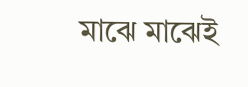মাঝে মাঝেই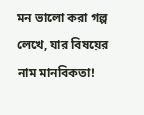মন ভালো করা গল্প লেখে, যার বিষয়ের নাম মানবিকতা!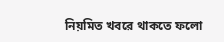নিয়মিত খবরে থাকতে ফলো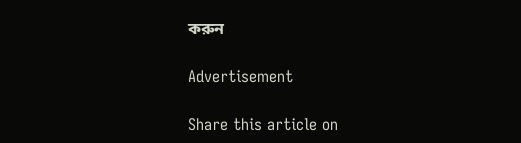করুন

Advertisement

Share this article on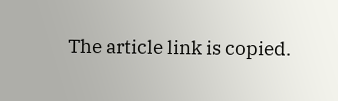The article link is copied.